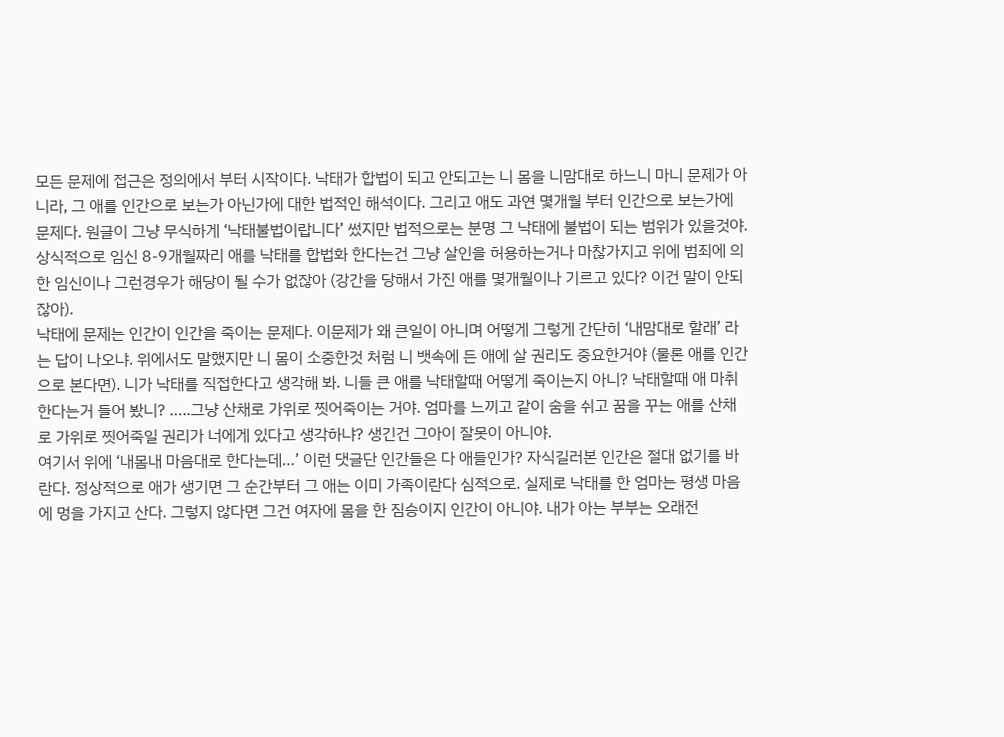모든 문제에 접근은 정의에서 부터 시작이다. 낙태가 합법이 되고 안되고는 니 몸을 니맘대로 하느니 마니 문제가 아니라, 그 애를 인간으로 보는가 아닌가에 대한 법적인 해석이다. 그리고 애도 과연 몇개월 부터 인간으로 보는가에 문제다. 원글이 그냥 무식하게 ‘낙태불법이랍니다’ 썼지만 법적으로는 분명 그 낙태에 불법이 되는 범위가 있을것야. 상식적으로 임신 8-9개월짜리 애를 낙태를 합법화 한다는건 그냥 살인을 허용하는거나 마찮가지고 위에 범죄에 의한 임신이나 그런경우가 해당이 될 수가 없잖아 (강간을 당해서 가진 애를 몇개월이나 기르고 있다? 이건 말이 안되잖아).
낙태에 문제는 인간이 인간을 죽이는 문제다. 이문제가 왜 큰일이 아니며 어떻게 그렇게 간단히 ‘내맘대로 할래’ 라는 답이 나오냐. 위에서도 말했지만 니 몸이 소중한것 처럼 니 뱃속에 든 애에 살 권리도 중요한거야 (물론 애를 인간으로 본다면). 니가 낙태를 직접한다고 생각해 봐. 니들 큰 애를 낙태할때 어떻게 죽이는지 아니? 낙태할때 애 마취한다는거 들어 봤니? …..그냥 산채로 가위로 찟어죽이는 거야. 엄마를 느끼고 같이 숨을 쉬고 꿈을 꾸는 애를 산채로 가위로 찟어죽일 권리가 너에게 있다고 생각하냐? 생긴건 그아이 잘못이 아니야.
여기서 위에 ‘내몸내 마음대로 한다는데…’ 이런 댓글단 인간들은 다 애들인가? 자식길러본 인간은 절대 없기를 바란다. 정상적으로 애가 생기면 그 순간부터 그 애는 이미 가족이란다 심적으로. 실제로 낙태를 한 엄마는 평생 마음에 멍을 가지고 산다. 그렇지 않다면 그건 여자에 몸을 한 짐승이지 인간이 아니야. 내가 아는 부부는 오래전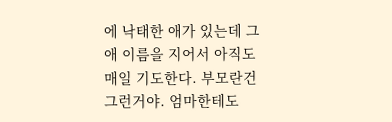에 낙태한 애가 있는데 그 애 이름을 지어서 아직도 매일 기도한다. 부모란건 그런거야. 엄마한테도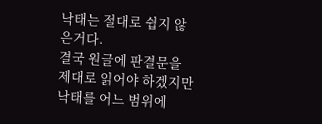낙태는 절대로 쉽지 않은거다.
결국 원글에 판결문을 제대로 읽어야 하겠지만 낙태를 어느 범위에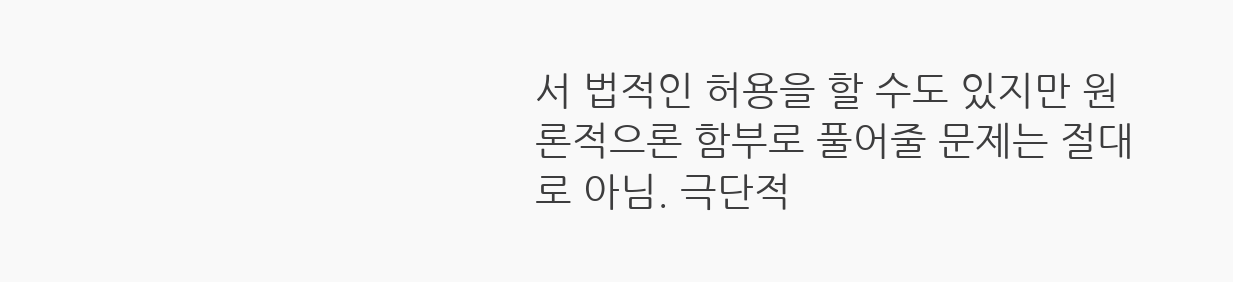서 법적인 허용을 할 수도 있지만 원론적으론 함부로 풀어줄 문제는 절대로 아님. 극단적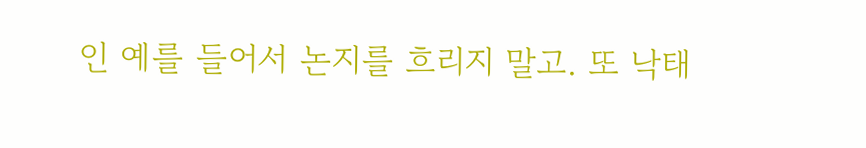인 예를 들어서 논지를 흐리지 말고. 또 낙태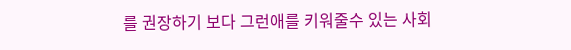를 권장하기 보다 그런애를 키워줄수 있는 사회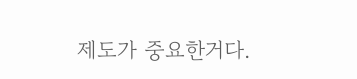제도가 중요한거다.